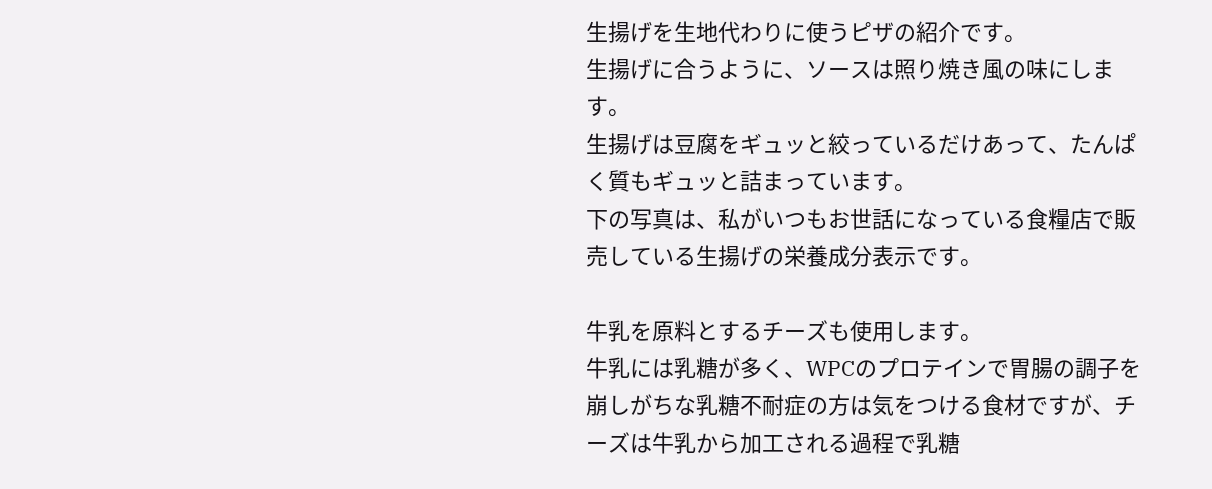生揚げを生地代わりに使うピザの紹介です。
生揚げに合うように、ソースは照り焼き風の味にします。
生揚げは豆腐をギュッと絞っているだけあって、たんぱく質もギュッと詰まっています。
下の写真は、私がいつもお世話になっている食糧店で販売している生揚げの栄養成分表示です。

牛乳を原料とするチーズも使用します。
牛乳には乳糖が多く、WPCのプロテインで胃腸の調子を崩しがちな乳糖不耐症の方は気をつける食材ですが、チーズは牛乳から加工される過程で乳糖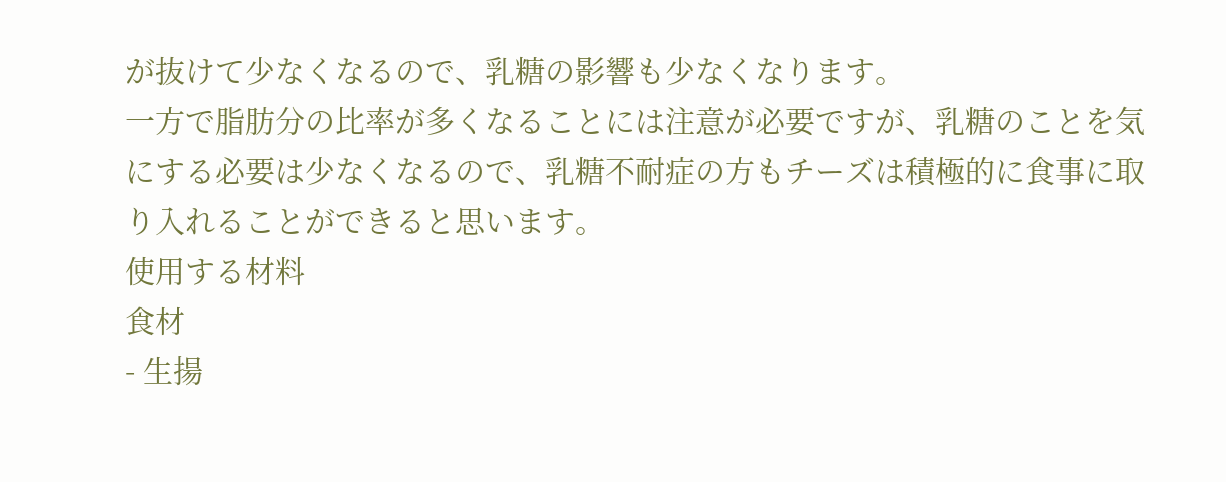が抜けて少なくなるので、乳糖の影響も少なくなります。
一方で脂肪分の比率が多くなることには注意が必要ですが、乳糖のことを気にする必要は少なくなるので、乳糖不耐症の方もチーズは積極的に食事に取り入れることができると思います。
使用する材料
食材
- 生揚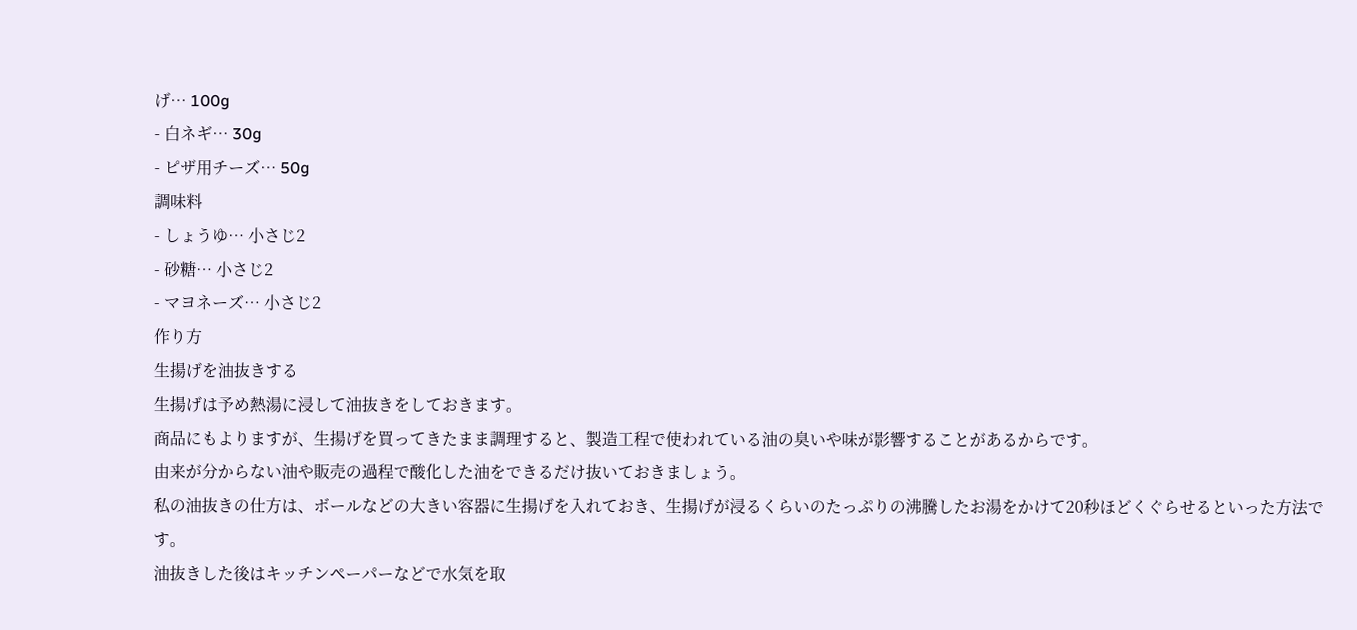げ… 100g
- 白ネギ… 30g
- ピザ用チーズ… 50g
調味料
- しょうゆ… 小さじ2
- 砂糖… 小さじ2
- マヨネーズ… 小さじ2
作り方
生揚げを油抜きする
生揚げは予め熱湯に浸して油抜きをしておきます。
商品にもよりますが、生揚げを買ってきたまま調理すると、製造工程で使われている油の臭いや味が影響することがあるからです。
由来が分からない油や販売の過程で酸化した油をできるだけ抜いておきましょう。
私の油抜きの仕方は、ボールなどの大きい容器に生揚げを入れておき、生揚げが浸るくらいのたっぷりの沸騰したお湯をかけて20秒ほどくぐらせるといった方法です。
油抜きした後はキッチンペーパーなどで水気を取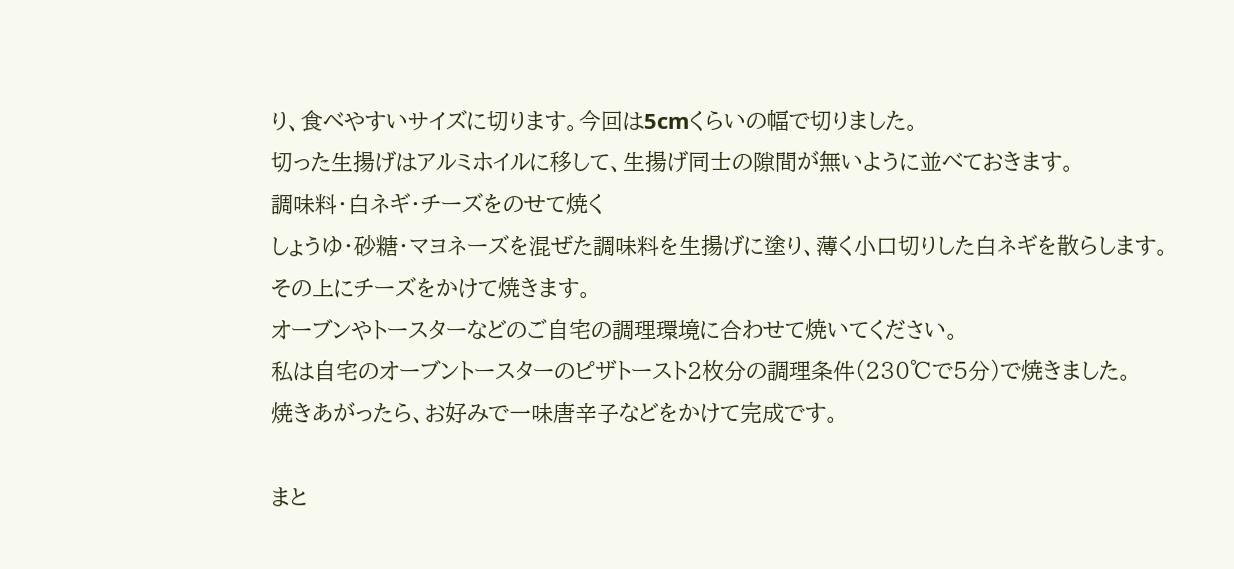り、食べやすいサイズに切ります。今回は5cmくらいの幅で切りました。
切った生揚げはアルミホイルに移して、生揚げ同士の隙間が無いように並べておきます。
調味料・白ネギ・チーズをのせて焼く
しょうゆ・砂糖・マヨネーズを混ぜた調味料を生揚げに塗り、薄く小口切りした白ネギを散らします。
その上にチーズをかけて焼きます。
オーブンやトースターなどのご自宅の調理環境に合わせて焼いてください。
私は自宅のオーブントースターのピザトースト2枚分の調理条件(230℃で5分)で焼きました。
焼きあがったら、お好みで一味唐辛子などをかけて完成です。

まと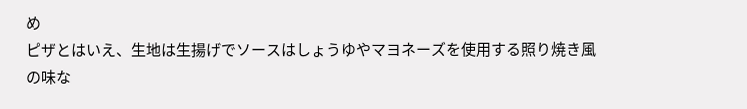め
ピザとはいえ、生地は生揚げでソースはしょうゆやマヨネーズを使用する照り焼き風の味な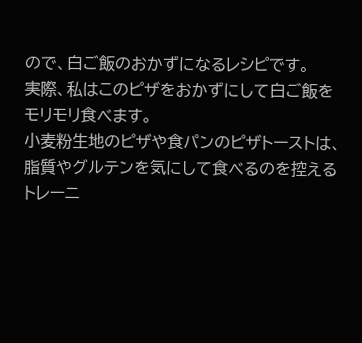ので、白ご飯のおかずになるレシピです。
実際、私はこのピザをおかずにして白ご飯をモリモリ食べます。
小麦粉生地のピザや食パンのピザトーストは、脂質やグルテンを気にして食べるのを控えるトレーニ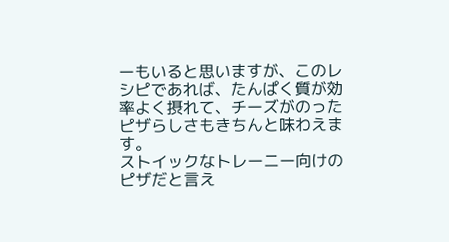ーもいると思いますが、このレシピであれば、たんぱく質が効率よく摂れて、チーズがのったピザらしさもきちんと味わえます。
ストイックなトレーニー向けのピザだと言え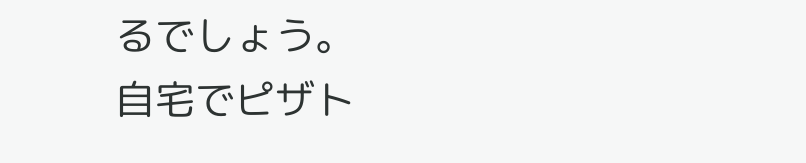るでしょう。
自宅でピザト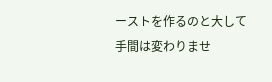ーストを作るのと大して手間は変わりませ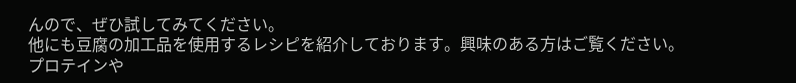んので、ぜひ試してみてください。
他にも豆腐の加工品を使用するレシピを紹介しております。興味のある方はご覧ください。
プロテインや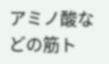アミノ酸などの筋ト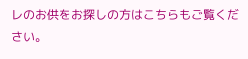レのお供をお探しの方はこちらもご覧ください。